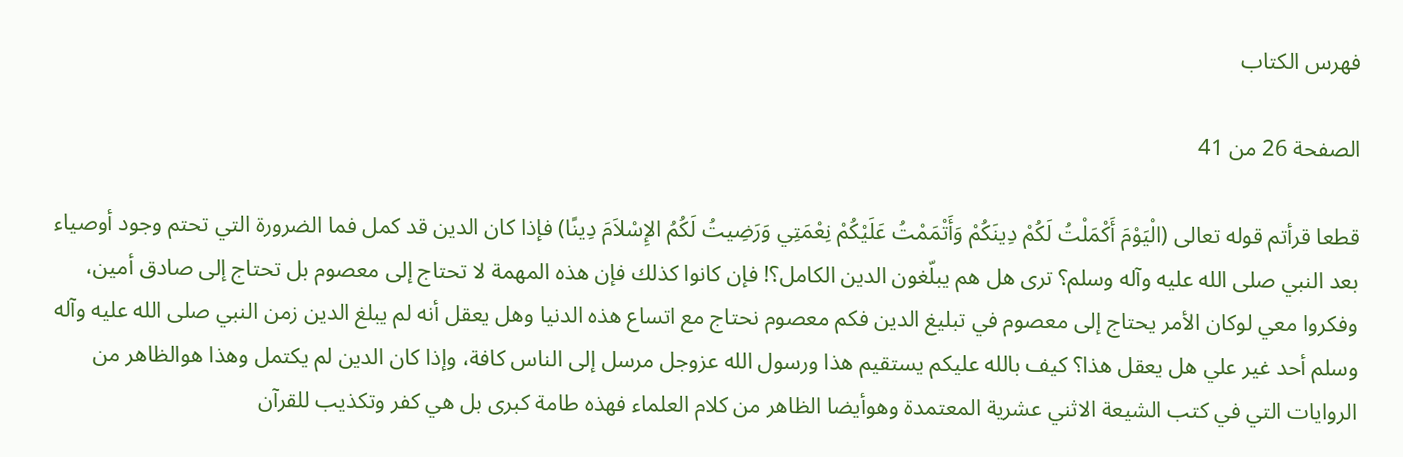فهرس الكتاب

الصفحة 26 من 41

قطعا قرأتم قوله تعالى (الْيَوْمَ أَكْمَلْتُ لَكُمْ دِينَكُمْ وَأَتْمَمْتُ عَلَيْكُمْ نِعْمَتِي وَرَضِيتُ لَكُمُ الإِسْلاَمَ دِينًا) فإذا كان الدين قد كمل فما الضرورة التي تحتم وجود أوصياء بعد النبي صلى الله عليه وآله وسلم؟ ترى هل هم يبلّغون الدين الكامل؟! فإن كانوا كذلك فإن هذه المهمة لا تحتاج إلى معصوم بل تحتاج إلى صادق أمين، وفكروا معي لوكان الأمر يحتاج إلى معصوم في تبليغ الدين فكم معصوم نحتاج مع اتساع هذه الدنيا وهل يعقل أنه لم يبلغ الدين زمن النبي صلى الله عليه وآله وسلم أحد غير علي هل يعقل هذا؟ كيف بالله عليكم يستقيم هذا ورسول الله عزوجل مرسل إلى الناس كافة، وإذا كان الدين لم يكتمل وهذا هوالظاهر من الروايات التي في كتب الشيعة الاثني عشرية المعتمدة وهوأيضا الظاهر من كلام العلماء فهذه طامة كبرى بل هي كفر وتكذيب للقرآن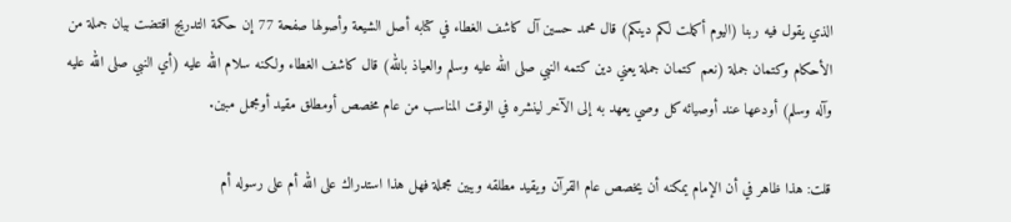الذي يقول فيه ربنا (اليوم أكملت لكم دينكم) قال محمد حسين آل كاشف الغطاء في كتابه أصل الشيعة وأصولها صفحة 77 إن حكمة التدريج اقتضت بيان جملة من الأحكام وكتمان جملة (نعم كتمان جملة يعني دين كتمه النبي صلى الله عليه وسلم والعياذ بالله) قال كاشف الغطاء ولكنه سلام الله عليه (أي النبي صلى الله عليه وآله وسلم) أودعها عند أوصيائه كل وصي يعهد به إلى الآخر لينشره في الوقت المناسب من عام مخصص أومطلق مقيد أومجمل مبين.

قلت: هذا ظاهر في أن الإمام يمكنه أن يخصص عام القرآن ويقيد مطلقه ويبين مجملة فهل هذا استدراك على الله أم على رسوله أم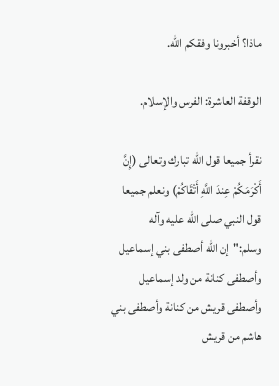ماذا؟ أخبرونا وفقكم الله.

الوقفة العاشرة: الفرس والإسلام.

نقرأ جميعا قول الله تبارك وتعالى (إِنَّ أَكْرَمَكُمْ عِندَ اللَّهِ أَتْقَاكُمْ) ونعلم جميعا قول النبي صلى الله عليه وآله وسلم:"إن الله أصطفى بني إسماعيل وأصطفى كنانة من ولد إسماعيل وأصطفى قريش من كنانة وأصطفى بني هاشم من قريش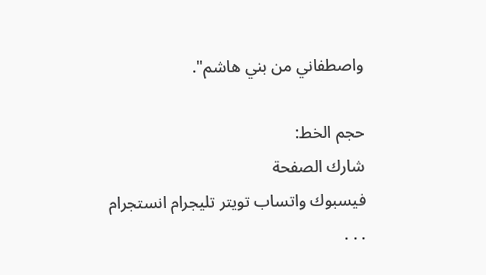واصطفاني من بني هاشم".

حجم الخط:
شارك الصفحة
فيسبوك واتساب تويتر تليجرام انستجرام
. . .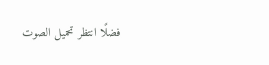فضلًا انتظر تحميل الصوت